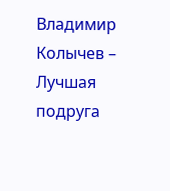Владимир Колычев – Лучшая подруга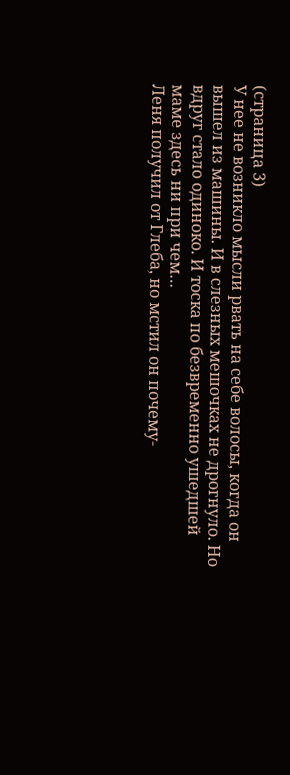(страница 3)
У нее не возникло мысли рвать на себе волосы, когда он вышел из машины. И в слезных мешочках не дрогнуло. Но вдруг стало одиноко. И тоска по безвременно ушедшей маме здесь ни при чем…
Леня получил от Глеба, но мстил он почему-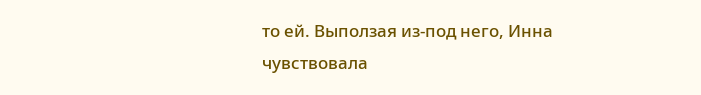то ей. Выползая из-под него, Инна чувствовала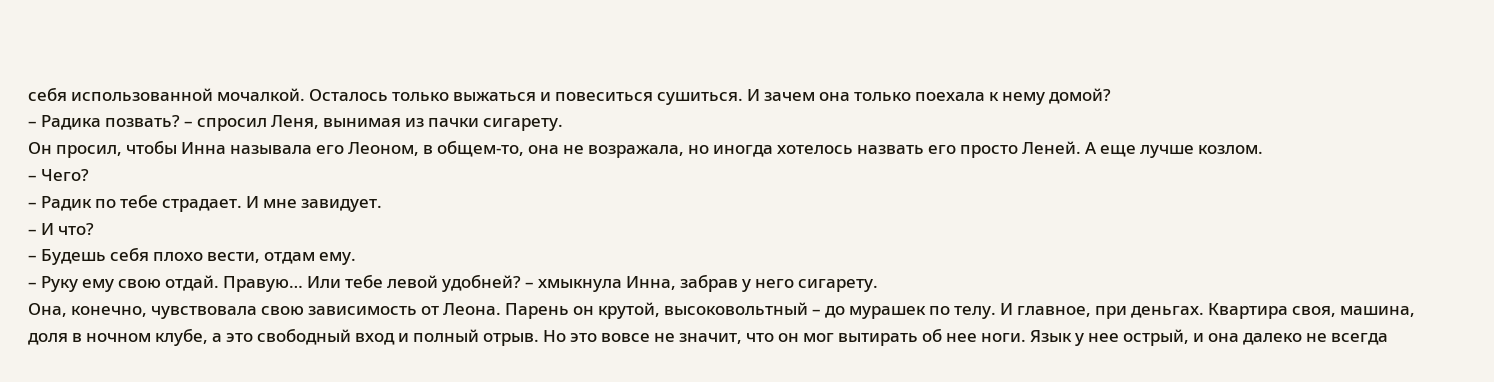себя использованной мочалкой. Осталось только выжаться и повеситься сушиться. И зачем она только поехала к нему домой?
– Радика позвать? – спросил Леня, вынимая из пачки сигарету.
Он просил, чтобы Инна называла его Леоном, в общем-то, она не возражала, но иногда хотелось назвать его просто Леней. А еще лучше козлом.
– Чего?
– Радик по тебе страдает. И мне завидует.
– И что?
– Будешь себя плохо вести, отдам ему.
– Руку ему свою отдай. Правую… Или тебе левой удобней? – хмыкнула Инна, забрав у него сигарету.
Она, конечно, чувствовала свою зависимость от Леона. Парень он крутой, высоковольтный – до мурашек по телу. И главное, при деньгах. Квартира своя, машина, доля в ночном клубе, а это свободный вход и полный отрыв. Но это вовсе не значит, что он мог вытирать об нее ноги. Язык у нее острый, и она далеко не всегда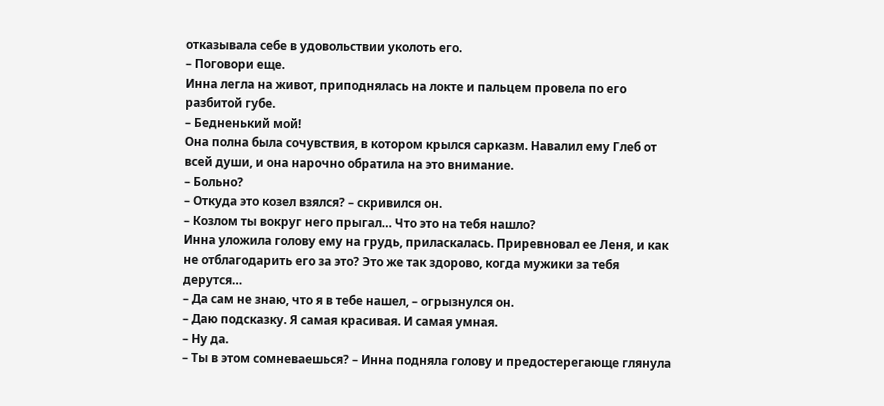отказывала себе в удовольствии уколоть его.
– Поговори еще.
Инна легла на живот, приподнялась на локте и пальцем провела по его разбитой губе.
– Бедненький мой!
Она полна была сочувствия, в котором крылся сарказм. Навалил ему Глеб от всей души, и она нарочно обратила на это внимание.
– Больно?
– Откуда это козел взялся? – скривился он.
– Козлом ты вокруг него прыгал… Что это на тебя нашло?
Инна уложила голову ему на грудь, приласкалась. Приревновал ее Леня, и как не отблагодарить его за это? Это же так здорово, когда мужики за тебя дерутся…
– Да сам не знаю, что я в тебе нашел, – огрызнулся он.
– Даю подсказку. Я самая красивая. И самая умная.
– Ну да.
– Ты в этом сомневаешься? – Инна подняла голову и предостерегающе глянула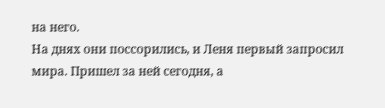на него.
На днях они поссорились, и Леня первый запросил мира. Пришел за ней сегодня, а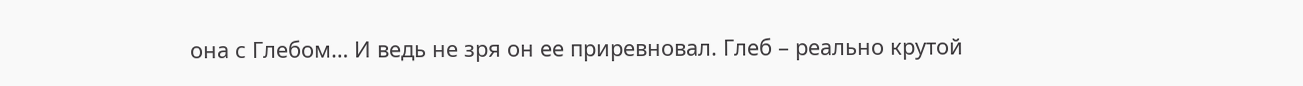она с Глебом… И ведь не зря он ее приревновал. Глеб – реально крутой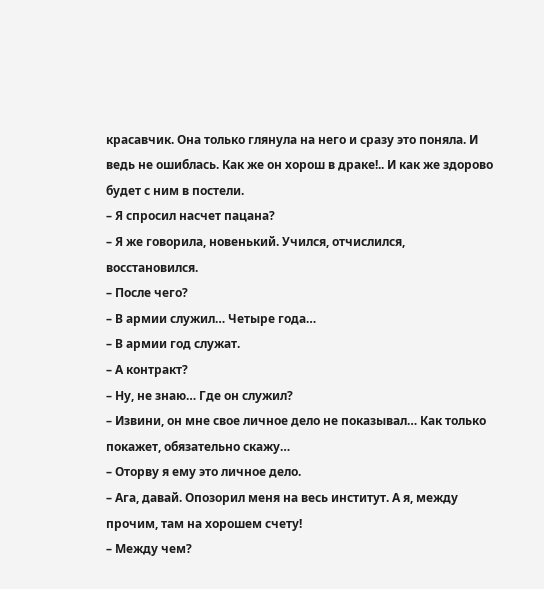красавчик. Она только глянула на него и сразу это поняла. И ведь не ошиблась. Как же он хорош в драке!.. И как же здорово будет с ним в постели.
– Я спросил насчет пацана?
– Я же говорила, новенький. Учился, отчислился, восстановился.
– После чего?
– В армии служил… Четыре года…
– В армии год служат.
– А контракт?
– Ну, не знаю… Где он служил?
– Извини, он мне свое личное дело не показывал… Как только покажет, обязательно скажу…
– Оторву я ему это личное дело.
– Ага, давай. Опозорил меня на весь институт. А я, между прочим, там на хорошем счету!
– Между чем?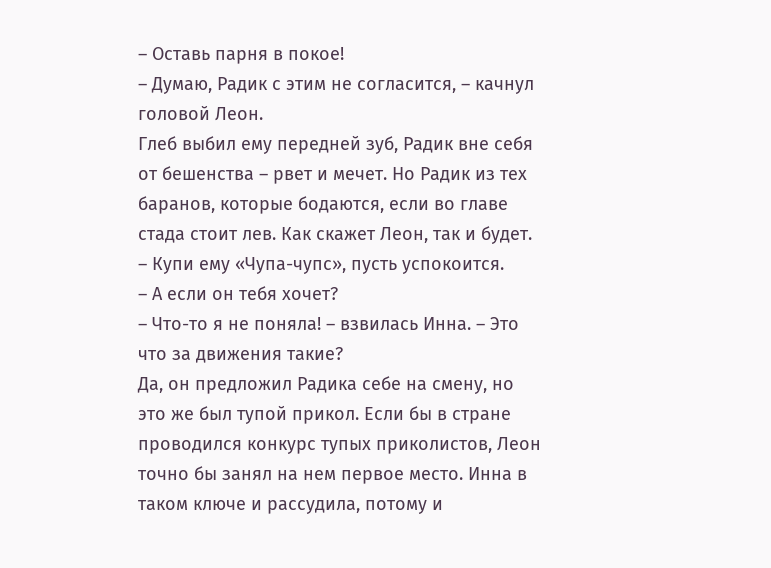– Оставь парня в покое!
– Думаю, Радик с этим не согласится, – качнул головой Леон.
Глеб выбил ему передней зуб, Радик вне себя от бешенства – рвет и мечет. Но Радик из тех баранов, которые бодаются, если во главе стада стоит лев. Как скажет Леон, так и будет.
– Купи ему «Чупа-чупс», пусть успокоится.
– А если он тебя хочет?
– Что-то я не поняла! – взвилась Инна. – Это что за движения такие?
Да, он предложил Радика себе на смену, но это же был тупой прикол. Если бы в стране проводился конкурс тупых приколистов, Леон точно бы занял на нем первое место. Инна в таком ключе и рассудила, потому и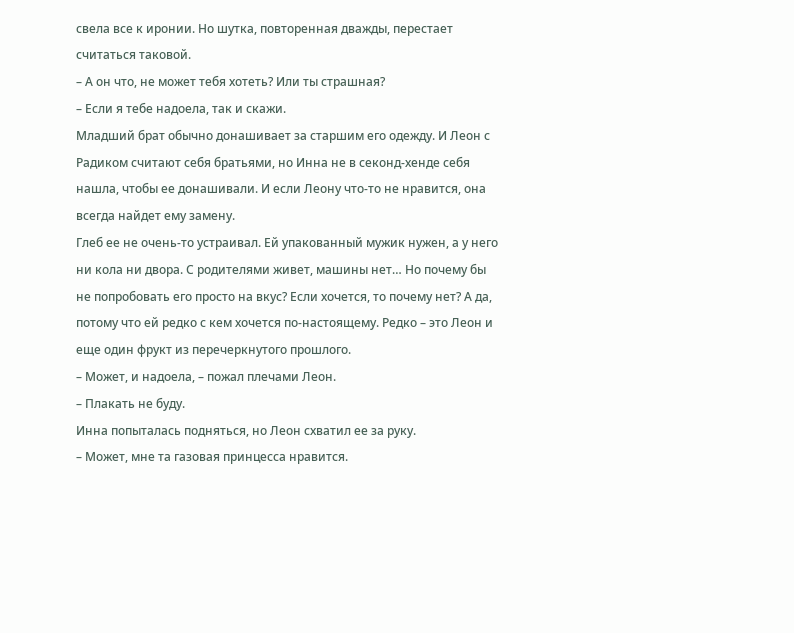свела все к иронии. Но шутка, повторенная дважды, перестает считаться таковой.
– А он что, не может тебя хотеть? Или ты страшная?
– Если я тебе надоела, так и скажи.
Младший брат обычно донашивает за старшим его одежду. И Леон с Радиком считают себя братьями, но Инна не в секонд-хенде себя нашла, чтобы ее донашивали. И если Леону что-то не нравится, она всегда найдет ему замену.
Глеб ее не очень-то устраивал. Ей упакованный мужик нужен, а у него ни кола ни двора. С родителями живет, машины нет… Но почему бы не попробовать его просто на вкус? Если хочется, то почему нет? А да, потому что ей редко с кем хочется по-настоящему. Редко – это Леон и еще один фрукт из перечеркнутого прошлого.
– Может, и надоела, – пожал плечами Леон.
– Плакать не буду.
Инна попыталась подняться, но Леон схватил ее за руку.
– Может, мне та газовая принцесса нравится.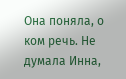Она поняла, о ком речь. Не думала Инна,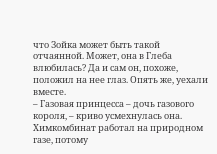что Зойка может быть такой отчаянной. Может, она в Глеба влюбилась? Да и сам он, похоже, положил на нее глаз. Опять же, уехали вместе.
– Газовая принцесса – дочь газового короля, – криво усмехнулась она.
Химкомбинат работал на природном газе, потому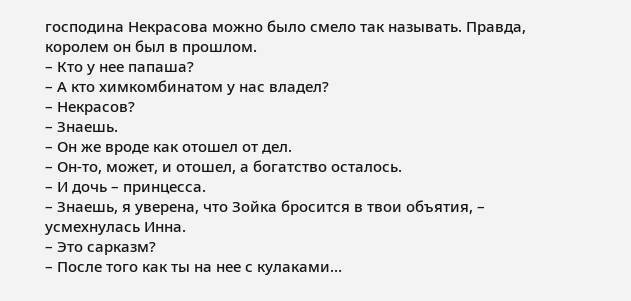господина Некрасова можно было смело так называть. Правда, королем он был в прошлом.
– Кто у нее папаша?
– А кто химкомбинатом у нас владел?
– Некрасов?
– Знаешь.
– Он же вроде как отошел от дел.
– Он-то, может, и отошел, а богатство осталось.
– И дочь – принцесса.
– Знаешь, я уверена, что Зойка бросится в твои объятия, – усмехнулась Инна.
– Это сарказм?
– После того как ты на нее с кулаками…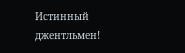Истинный джентльмен!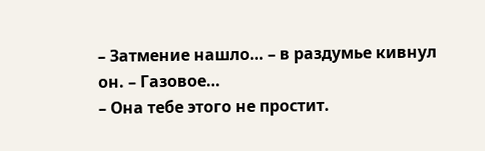– Затмение нашло… – в раздумье кивнул он. – Газовое…
– Она тебе этого не простит.